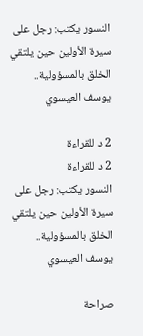النسور يكتب: رجل على سيرة الأولين حين يلتقي الخلق بالمسؤولية.. يوسف العيسوي

2 د للقراءة
2 د للقراءة
النسور يكتب: رجل على سيرة الأولين حين يلتقي الخلق بالمسؤولية.. يوسف العيسوي

صراحة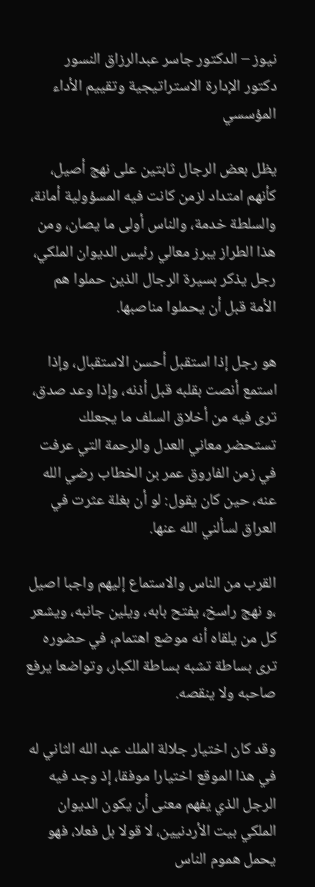نيوز – الدكتور جاسر عبدالرزاق النسور
دكتور الإدارة الاستراتيجية وتقييم الأداء المؤسسي

يظل بعض الرجال ثابتين على نهج أصيل، كأنهم امتداد لزمن كانت فيه المسؤولية أمانة، والسلطة خدمة، والناس أولى ما يصان، ومن هذا الطراز يبرز معالي رئيس الديوان الملكي، رجل يذكر بسيرة الرجال الذين حملوا هم الأمة قبل أن يحملوا مناصبها.

هو رجل إذا استقبل أحسن الاستقبال، وإذا استمع أنصت بقلبه قبل أذنه، وإذا وعد صدق، ترى فيه من أخلاق السلف ما يجعلك تستحضر معاني العدل والرحمة التي عرفت في زمن الفاروق عمر بن الخطاب رضي الله عنه، حين كان يقول: لو أن بغلة عثرت في العراق لسألني الله عنها.

القرب من الناس والاستماع إليهم واجبا اصيل ،و نهج راسخ، يفتح بابه، ويلين جانبه، ويشعر كل من يلقاه أنه موضع اهتمام، في حضوره ترى بساطة تشبه بساطة الكبار، وتواضعا يرفع صاحبه ولا ينقصه.

وقد كان اختيار جلالة الملك عبد الله الثاني له في هذا الموقع اختيارا موفقا، إذ وجد فيه الرجل الذي يفهم معنى أن يكون الديوان الملكي بيت الأردنيين، لا قولا بل فعلا، فهو يحمل هموم الناس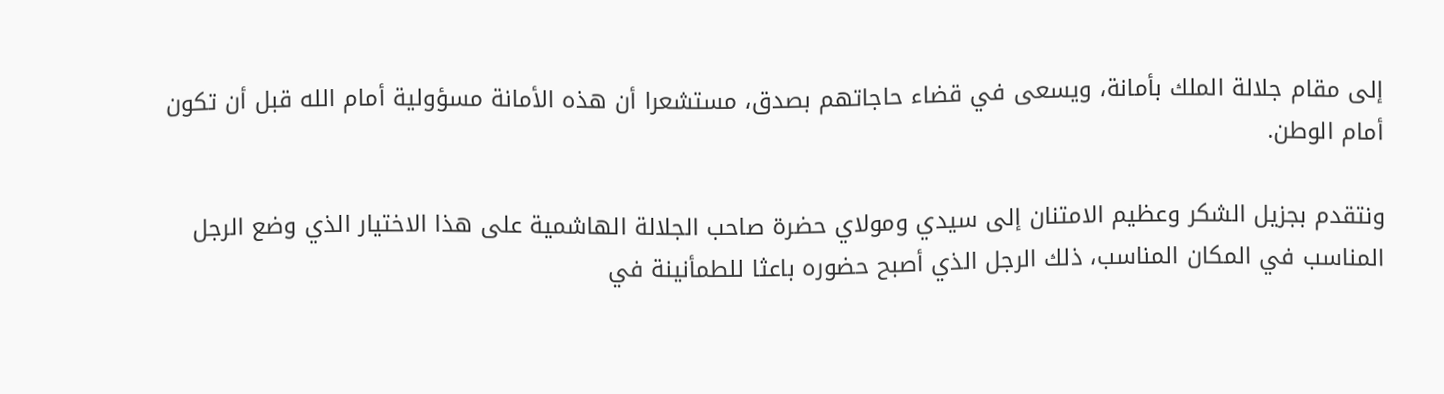إلى مقام جلالة الملك بأمانة، ويسعى في قضاء حاجاتهم بصدق، مستشعرا أن هذه الأمانة مسؤولية أمام الله قبل أن تكون أمام الوطن.

ونتقدم بجزيل الشكر وعظيم الامتنان إلى سيدي ومولاي حضرة صاحب الجلالة الهاشمية على هذا الاختيار الذي وضع الرجل المناسب في المكان المناسب، ذلك الرجل الذي أصبح حضوره باعثا للطمأنينة في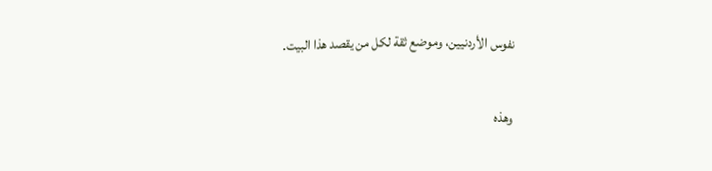نفوس الأردنيين، وموضع ثقة لكل من يقصد هذا البيت.

وهذه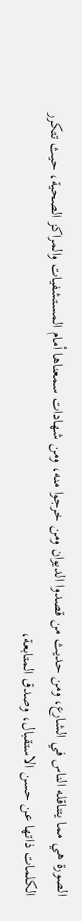الصورة هي مما يتناقله الناس في الشارع، ومن حديث من قصدوا الديوان ومن خرجوا منه، ومن شهادات سمعناها أمام المستشفيات والمراكز الصحية، حيث تتكرر الكلمات ذاتها عن حسن الاستقبال، وصدق المتابعة،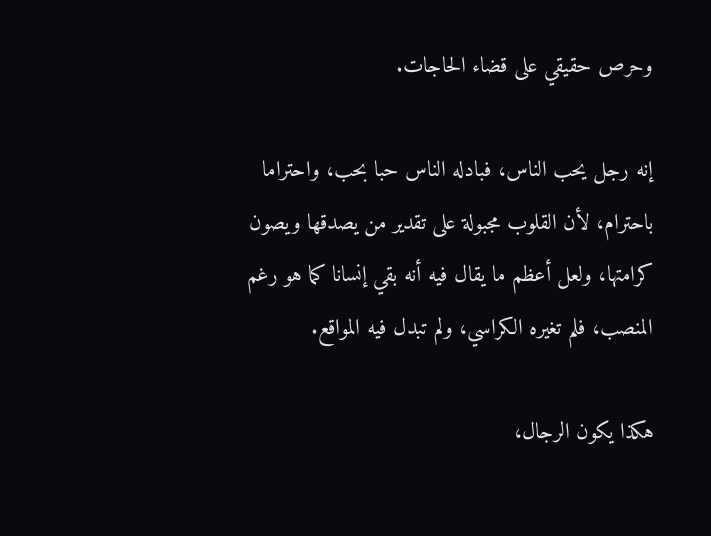وحرص حقيقي على قضاء الحاجات.

إنه رجل يحب الناس، فبادله الناس حبا بحب، واحتراما باحترام، لأن القلوب مجبولة على تقدير من يصدقها ويصون كرامتها، ولعل أعظم ما يقال فيه أنه بقي إنسانا كما هو رغم المنصب، فلم تغيره الكراسي، ولم تبدل فيه المواقع.

هكذا يكون الرجال،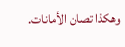وهكذا تصان الأمانات.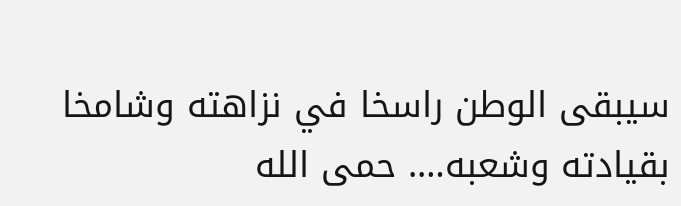سيبقى الوطن راسخا في نزاهته وشامخا بقيادته وشعبه…. حمى الله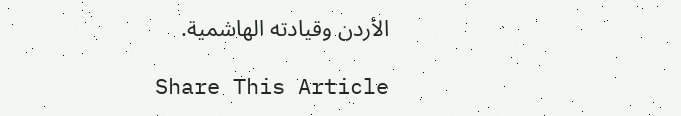الأردن وقيادته الهاشمية.

Share This Article